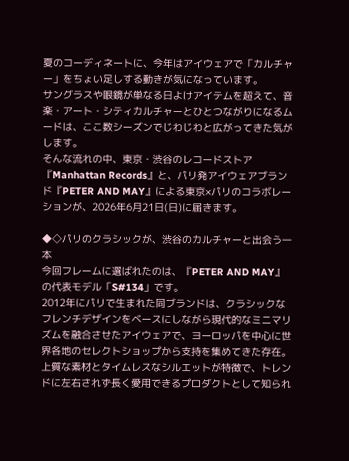夏のコーディネートに、今年はアイウェアで「カルチャー」をちょい足しする動きが気になっています。
サングラスや眼鏡が単なる日よけアイテムを超えて、音楽・アート・シティカルチャーとひとつながりになるムードは、ここ数シーズンでじわじわと広がってきた気がします。
そんな流れの中、東京・渋谷のレコードストア『Manhattan Records』と、パリ発アイウェアブランド『PETER AND MAY』による東京×パリのコラボレーションが、2026年6月21日(日)に届きます。

◆◇パリのクラシックが、渋谷のカルチャーと出会う一本
今回フレームに選ばれたのは、『PETER AND MAY』の代表モデル「S#134」です。
2012年にパリで生まれた同ブランドは、クラシックなフレンチデザインをベースにしながら現代的なミニマリズムを融合させたアイウェアで、ヨーロッパを中心に世界各地のセレクトショップから支持を集めてきた存在。
上質な素材とタイムレスなシルエットが特徴で、トレンドに左右されず長く愛用できるプロダクトとして知られ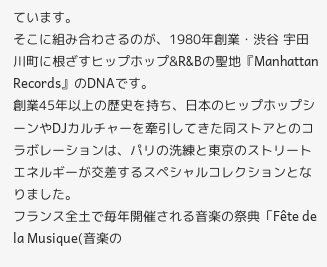ています。
そこに組み合わさるのが、1980年創業・渋谷 宇田川町に根ざすヒップホップ&R&Bの聖地『Manhattan Records』のDNAです。
創業45年以上の歴史を持ち、日本のヒップホップシーンやDJカルチャーを牽引してきた同ストアとのコラボレーションは、パリの洗練と東京のストリートエネルギーが交差するスペシャルコレクションとなりました。
フランス全土で毎年開催される音楽の祭典「Fête de la Musique(音楽の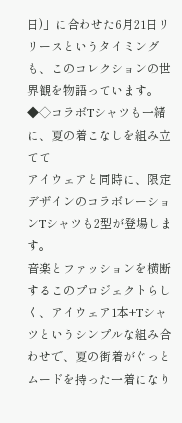日)」に合わせた6月21日リリースというタイミングも、このコレクションの世界観を物語っています。
◆◇コラボTシャツも一緒に、夏の着こなしを組み立てて
アイウェアと同時に、限定デザインのコラボレーションTシャツも2型が登場します。
音楽とファッションを横断するこのプロジェクトらしく、アイウェア1本+Tシャツというシンプルな組み合わせで、夏の街着がぐっとムードを持った一着になり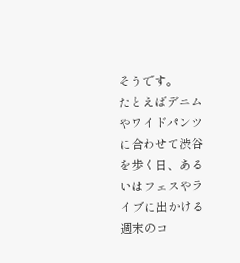そうです。
たとえばデニムやワイドパンツに合わせて渋谷を歩く日、あるいはフェスやライブに出かける週末のコ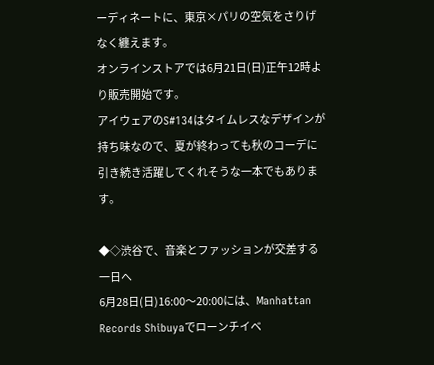ーディネートに、東京×パリの空気をさりげなく纏えます。
オンラインストアでは6月21日(日)正午12時より販売開始です。
アイウェアのS#134はタイムレスなデザインが持ち味なので、夏が終わっても秋のコーデに引き続き活躍してくれそうな一本でもあります。

◆◇渋谷で、音楽とファッションが交差する一日へ
6月28日(日)16:00〜20:00には、Manhattan Records Shibuyaでローンチイベ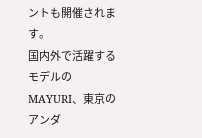ントも開催されます。
国内外で活躍するモデルのMAYURI、東京のアンダ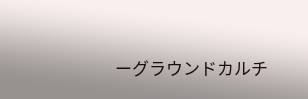ーグラウンドカルチ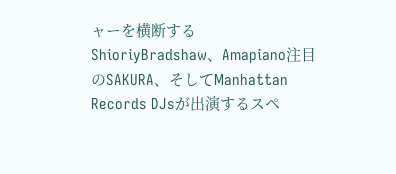ャーを横断するShioriyBradshaw、Amapiano注目のSAKURA、そしてManhattan Records DJsが出演するスペ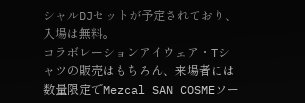シャルDJセットが予定されており、入場は無料。
コラボレーションアイウェア・Tシャツの販売はもちろん、来場者には数量限定でMezcal SAN COSMEソー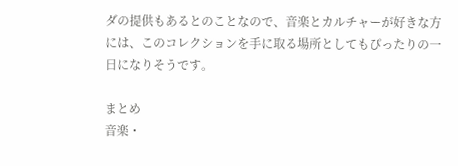ダの提供もあるとのことなので、音楽とカルチャーが好きな方には、このコレクションを手に取る場所としてもぴったりの一日になりそうです。

まとめ
音楽・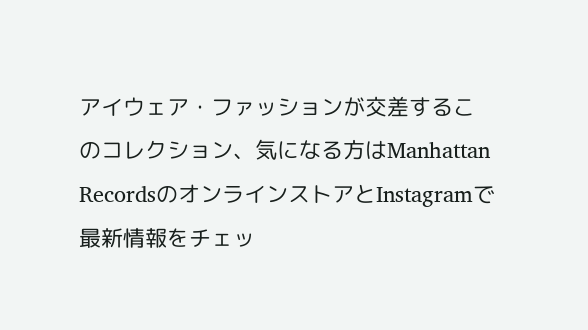アイウェア・ファッションが交差するこのコレクション、気になる方はManhattan RecordsのオンラインストアとInstagramで最新情報をチェッ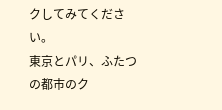クしてみてください。
東京とパリ、ふたつの都市のク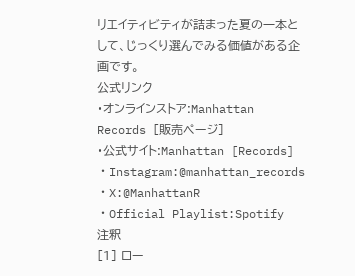リエイティビティが詰まった夏の一本として、じっくり選んでみる価値がある企画です。
公式リンク
・オンラインストア:Manhattan Records [販売ページ]
・公式サイト:Manhattan [Records]
・Instagram:@manhattan_records
・X:@ManhattanR
・Official Playlist:Spotify
注釈
[1] ロー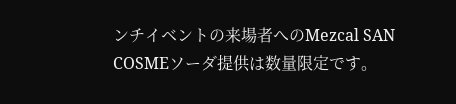ンチイベントの来場者へのMezcal SAN COSMEソーダ提供は数量限定です。